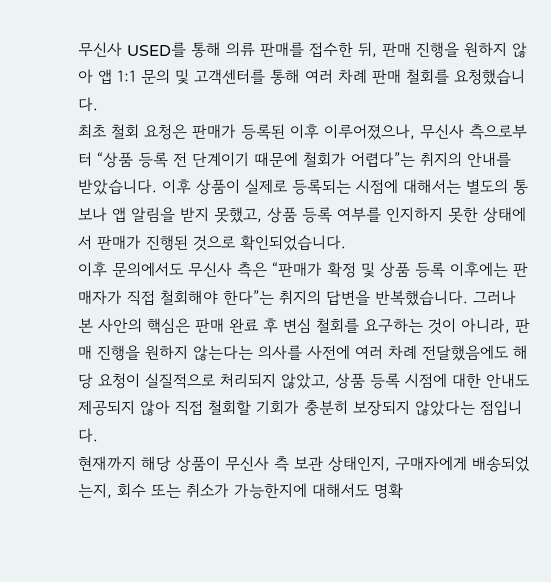무신사 USED를 통해 의류 판매를 접수한 뒤, 판매 진행을 원하지 않아 앱 1:1 문의 및 고객센터를 통해 여러 차례 판매 철회를 요청했습니다.
최초 철회 요청은 판매가 등록된 이후 이루어졌으나, 무신사 측으로부터 “상품 등록 전 단계이기 때문에 철회가 어렵다”는 취지의 안내를 받았습니다. 이후 상품이 실제로 등록되는 시점에 대해서는 별도의 통보나 앱 알림을 받지 못했고, 상품 등록 여부를 인지하지 못한 상태에서 판매가 진행된 것으로 확인되었습니다.
이후 문의에서도 무신사 측은 “판매가 확정 및 상품 등록 이후에는 판매자가 직접 철회해야 한다”는 취지의 답변을 반복했습니다. 그러나 본 사안의 핵심은 판매 완료 후 변심 철회를 요구하는 것이 아니라, 판매 진행을 원하지 않는다는 의사를 사전에 여러 차례 전달했음에도 해당 요청이 실질적으로 처리되지 않았고, 상품 등록 시점에 대한 안내도 제공되지 않아 직접 철회할 기회가 충분히 보장되지 않았다는 점입니다.
현재까지 해당 상품이 무신사 측 보관 상태인지, 구매자에게 배송되었는지, 회수 또는 취소가 가능한지에 대해서도 명확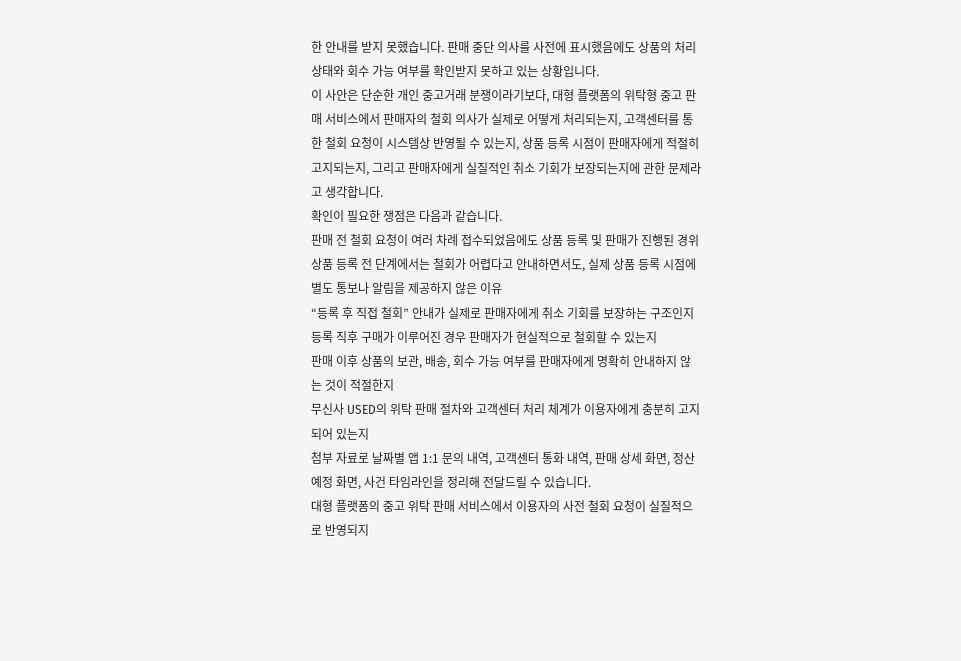한 안내를 받지 못했습니다. 판매 중단 의사를 사전에 표시했음에도 상품의 처리 상태와 회수 가능 여부를 확인받지 못하고 있는 상황입니다.
이 사안은 단순한 개인 중고거래 분쟁이라기보다, 대형 플랫폼의 위탁형 중고 판매 서비스에서 판매자의 철회 의사가 실제로 어떻게 처리되는지, 고객센터를 통한 철회 요청이 시스템상 반영될 수 있는지, 상품 등록 시점이 판매자에게 적절히 고지되는지, 그리고 판매자에게 실질적인 취소 기회가 보장되는지에 관한 문제라고 생각합니다.
확인이 필요한 쟁점은 다음과 같습니다.
판매 전 철회 요청이 여러 차례 접수되었음에도 상품 등록 및 판매가 진행된 경위
상품 등록 전 단계에서는 철회가 어렵다고 안내하면서도, 실제 상품 등록 시점에 별도 통보나 알림을 제공하지 않은 이유
“등록 후 직접 철회” 안내가 실제로 판매자에게 취소 기회를 보장하는 구조인지
등록 직후 구매가 이루어진 경우 판매자가 현실적으로 철회할 수 있는지
판매 이후 상품의 보관, 배송, 회수 가능 여부를 판매자에게 명확히 안내하지 않는 것이 적절한지
무신사 USED의 위탁 판매 절차와 고객센터 처리 체계가 이용자에게 충분히 고지되어 있는지
첨부 자료로 날짜별 앱 1:1 문의 내역, 고객센터 통화 내역, 판매 상세 화면, 정산 예정 화면, 사건 타임라인을 정리해 전달드릴 수 있습니다.
대형 플랫폼의 중고 위탁 판매 서비스에서 이용자의 사전 철회 요청이 실질적으로 반영되지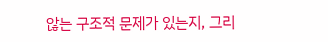않는 구조적 문제가 있는지, 그리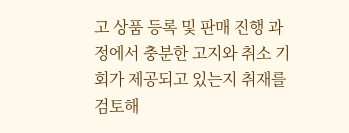고 상품 등록 및 판매 진행 과정에서 충분한 고지와 취소 기회가 제공되고 있는지 취재를 검토해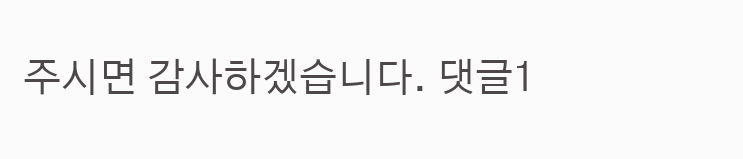주시면 감사하겠습니다. 댓글1